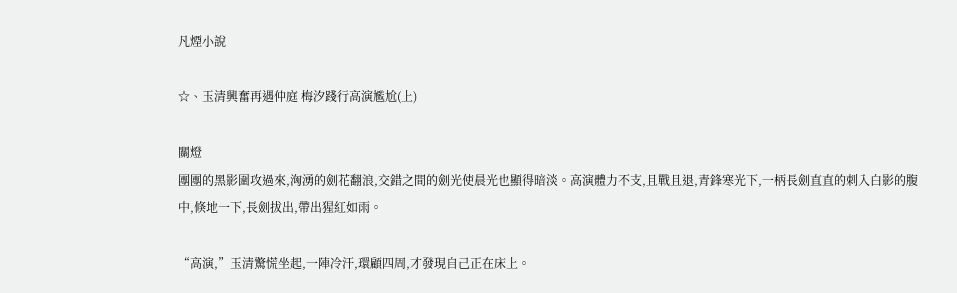凡煙小說

☆、玉清興奮再遇仲庭 梅汐踐行高演尷尬(上)

關燈
團團的黑影圍攻過來,洶湧的劍花翻浪,交錯之間的劍光使晨光也顯得暗淡。高演體力不支,且戰且退,青鋒寒光下,一柄長劍直直的刺入白影的腹中,倏地一下,長劍拔出,帶出猩紅如雨。

“高演,”玉清驚慌坐起,一陣冷汗,環顧四周,才發現自己正在床上。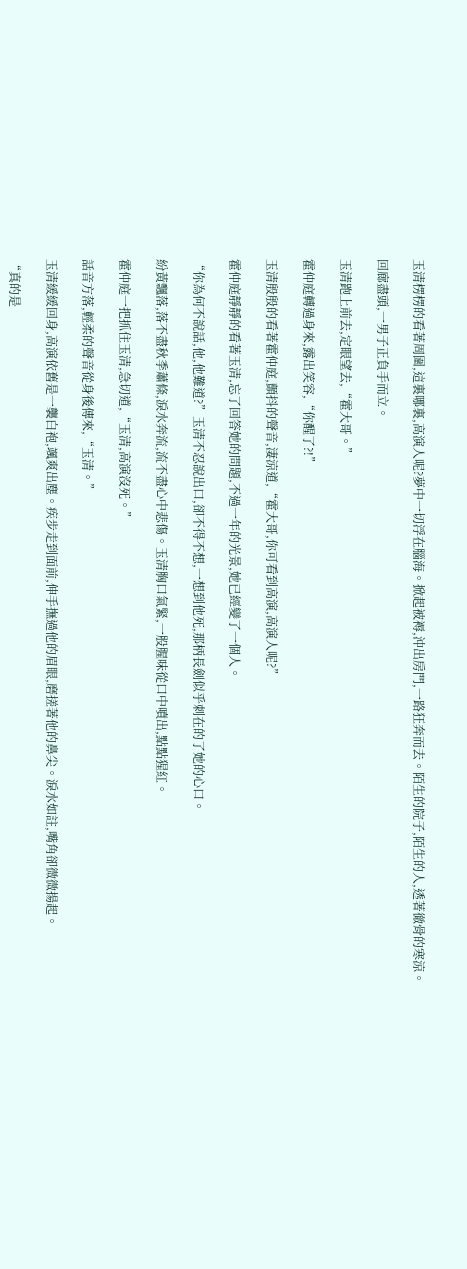玉清楞楞的看著周圍,這裏哪裏,高演人呢?夢中一切浮在腦海。掀起被褥,沖出房門,一路狂奔而去。陌生的院子,陌生的人,透著徹骨的寒涼。

回廊盡頭,一男子正負手而立。

玉清跑上前去,定眼望去,“霍大哥。”

霍仲庭轉過身來,露出笑容,“你醒了?!”

玉清殷殷的看著霍仲庭,顫抖的聲音,淒涼道,“霍大哥,你可看到高演,高演人呢?”

霍仲庭靜靜的看著玉清,忘了回答她的問題,不過一年的光景,她已經變了一個人。

“你為何不說話,他,他難道?”玉清不忍說出口,卻不得不想,一想到他死,那柄長劍似乎刺在的了她的心口。

紛黃飄落,落不盡秋季蕭條,淚水奔流,流不盡心中悲傷。玉清胸口氣緊,一股腥味從口中噴出,點點猩紅。

霍仲庭一把抓住玉清,急切道,“玉清,高演沒死。”

話音方落,輕柔的聲音從身後傳來,“玉清。”

玉清緩緩回身,高演依舊是一襲白袍,颯爽出塵。疾步走到面前,伸手撫過他的眉眼,磨搓著他的鼻尖。淚水如註,嘴角卻微微揚起。

“真的是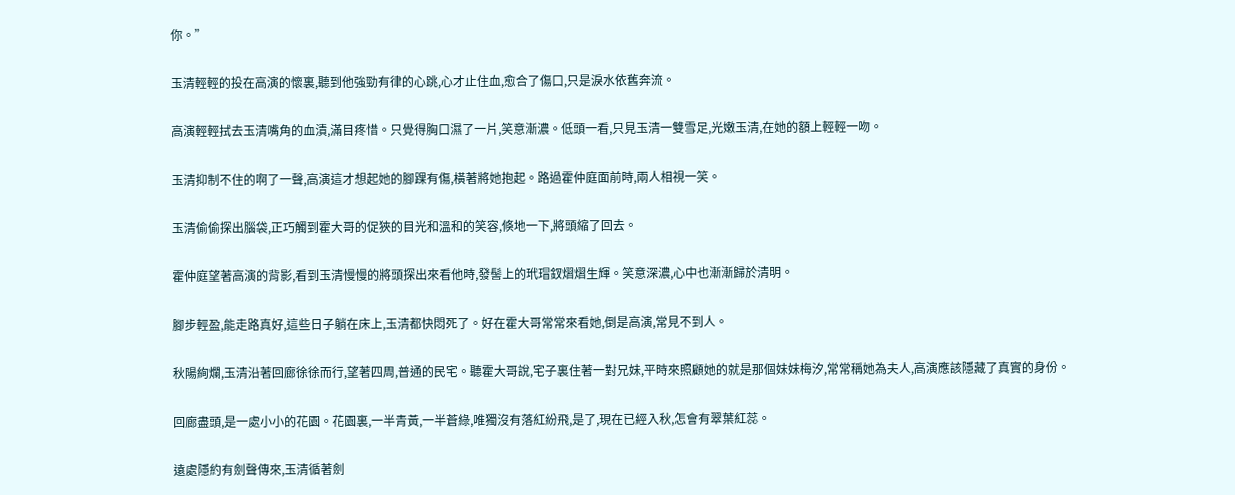你。”

玉清輕輕的投在高演的懷裏,聽到他強勁有律的心跳,心才止住血,愈合了傷口,只是淚水依舊奔流。

高演輕輕拭去玉清嘴角的血漬,滿目疼惜。只覺得胸口濕了一片,笑意漸濃。低頭一看,只見玉清一雙雪足,光嫩玉清,在她的額上輕輕一吻。

玉清抑制不住的啊了一聲,高演這才想起她的腳踝有傷,橫著將她抱起。路過霍仲庭面前時,兩人相視一笑。

玉清偷偷探出腦袋,正巧觸到霍大哥的促狹的目光和溫和的笑容,倏地一下,將頭縮了回去。

霍仲庭望著高演的背影,看到玉清慢慢的將頭探出來看他時,發髻上的玳瑁釵熠熠生輝。笑意深濃,心中也漸漸歸於清明。

腳步輕盈,能走路真好,這些日子躺在床上,玉清都快悶死了。好在霍大哥常常來看她,倒是高演,常見不到人。

秋陽絢爛,玉清沿著回廊徐徐而行,望著四周,普通的民宅。聽霍大哥說,宅子裏住著一對兄妹,平時來照顧她的就是那個妹妹梅汐,常常稱她為夫人,高演應該隱藏了真實的身份。

回廊盡頭,是一處小小的花園。花園裏,一半青黃,一半蒼綠,唯獨沒有落紅紛飛,是了,現在已經入秋,怎會有翠葉紅蕊。

遠處隱約有劍聲傳來,玉清循著劍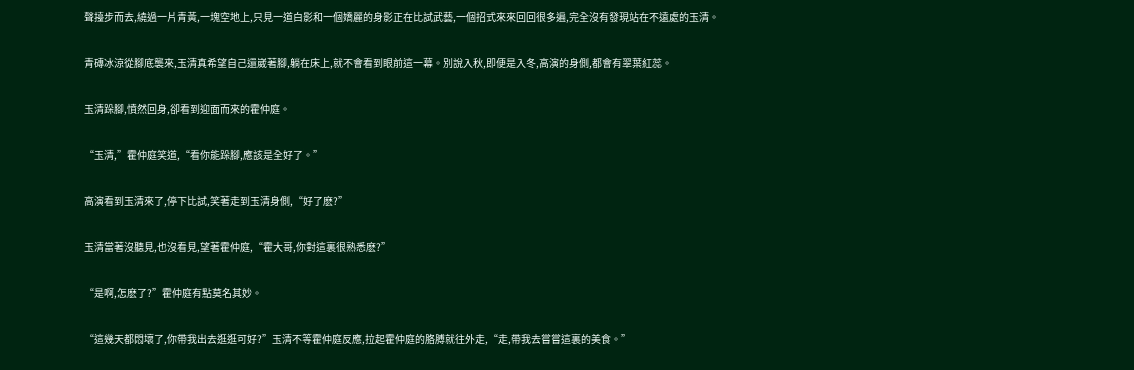聲擡步而去,繞過一片青黃,一塊空地上,只見一道白影和一個嬌麗的身影正在比試武藝,一個招式來來回回很多遍,完全沒有發現站在不遠處的玉清。

青磚冰涼從腳底襲來,玉清真希望自己還崴著腳,躺在床上,就不會看到眼前這一幕。別說入秋,即便是入冬,高演的身側,都會有翠葉紅蕊。

玉清跺腳,憤然回身,卻看到迎面而來的霍仲庭。

“玉清,”霍仲庭笑道,“看你能跺腳,應該是全好了。”

高演看到玉清來了,停下比試,笑著走到玉清身側,“好了麽?”

玉清當著沒聽見,也沒看見,望著霍仲庭,“霍大哥,你對這裏很熟悉麽?”

“是啊,怎麽了?”霍仲庭有點莫名其妙。

“這幾天都悶壞了,你帶我出去逛逛可好?”玉清不等霍仲庭反應,拉起霍仲庭的胳膊就往外走,“走,帶我去嘗嘗這裏的美食。”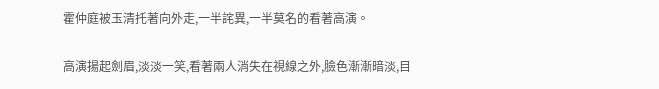霍仲庭被玉清托著向外走,一半詫異,一半莫名的看著高演。

高演揚起劍眉,淡淡一笑,看著兩人消失在視線之外,臉色漸漸暗淡,目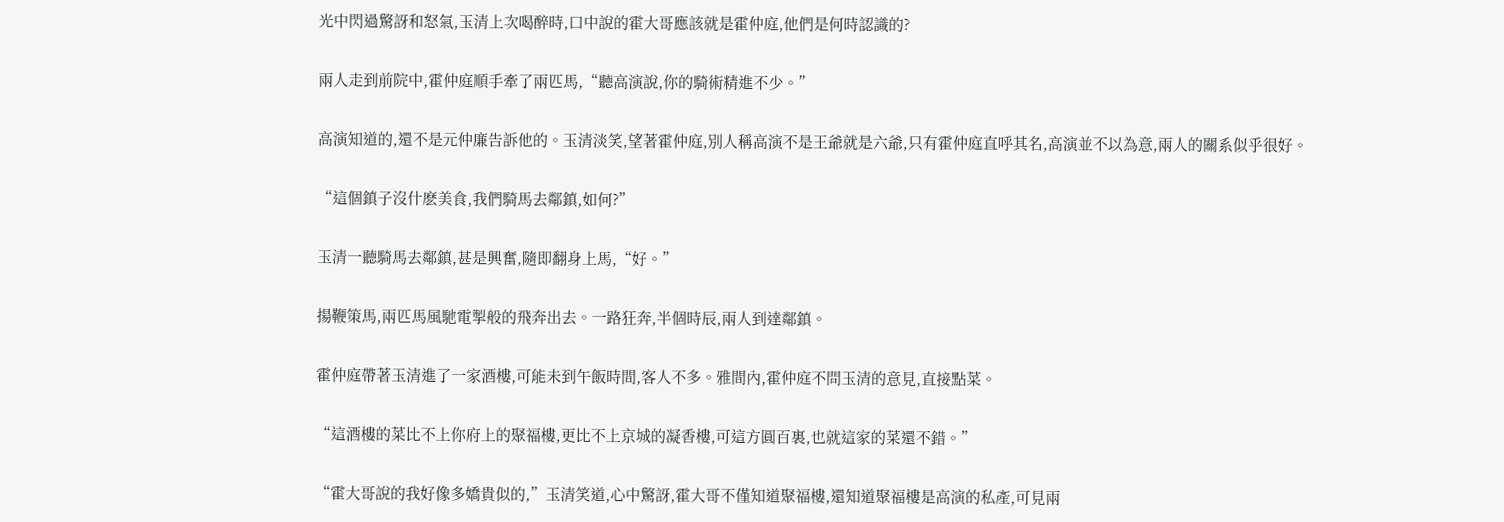光中閃過驚訝和怒氣,玉清上次喝醉時,口中說的霍大哥應該就是霍仲庭,他們是何時認識的?

兩人走到前院中,霍仲庭順手牽了兩匹馬,“聽高演說,你的騎術精進不少。”

高演知道的,還不是元仲廉告訴他的。玉清淡笑,望著霍仲庭,別人稱高演不是王爺就是六爺,只有霍仲庭直呼其名,高演並不以為意,兩人的關系似乎很好。

“這個鎮子沒什麽美食,我們騎馬去鄰鎮,如何?”

玉清一聽騎馬去鄰鎮,甚是興奮,隨即翻身上馬,“好。”

揚鞭策馬,兩匹馬風馳電掣般的飛奔出去。一路狂奔,半個時辰,兩人到達鄰鎮。

霍仲庭帶著玉清進了一家酒樓,可能未到午飯時間,客人不多。雅間內,霍仲庭不問玉清的意見,直接點菜。

“這酒樓的菜比不上你府上的聚福樓,更比不上京城的凝香樓,可這方圓百裏,也就這家的菜還不錯。”

“霍大哥說的我好像多嬌貴似的,”玉清笑道,心中驚訝,霍大哥不僅知道聚福樓,還知道聚福樓是高演的私產,可見兩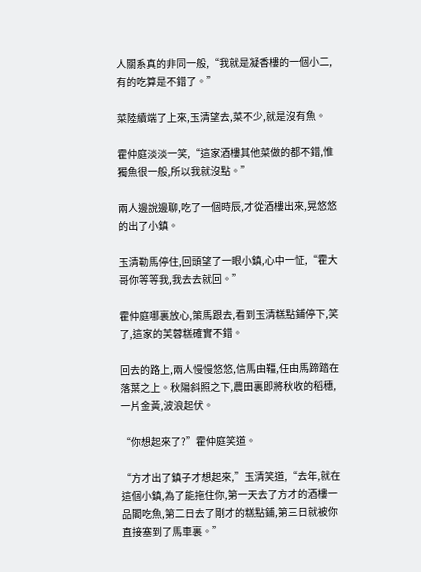人關系真的非同一般,“我就是凝香樓的一個小二,有的吃算是不錯了。”

菜陸續端了上來,玉清望去,菜不少,就是沒有魚。

霍仲庭淡淡一笑,“這家酒樓其他菜做的都不錯,惟獨魚很一般,所以我就沒點。”

兩人邊說邊聊,吃了一個時辰,才從酒樓出來,晃悠悠的出了小鎮。

玉清勒馬停住,回頭望了一眼小鎮,心中一怔,“霍大哥你等等我,我去去就回。”

霍仲庭哪裏放心,策馬跟去,看到玉清糕點鋪停下,笑了,這家的芙蓉糕確實不錯。

回去的路上,兩人慢慢悠悠,信馬由韁,任由馬蹄踏在落葉之上。秋陽斜照之下,農田裏即將秋收的稻穗,一片金黃,波浪起伏。

“你想起來了?”霍仲庭笑道。

“方才出了鎮子才想起來,”玉清笑道,“去年,就在這個小鎮,為了能拖住你,第一天去了方才的酒樓一品閣吃魚,第二日去了剛才的糕點鋪,第三日就被你直接塞到了馬車裏。”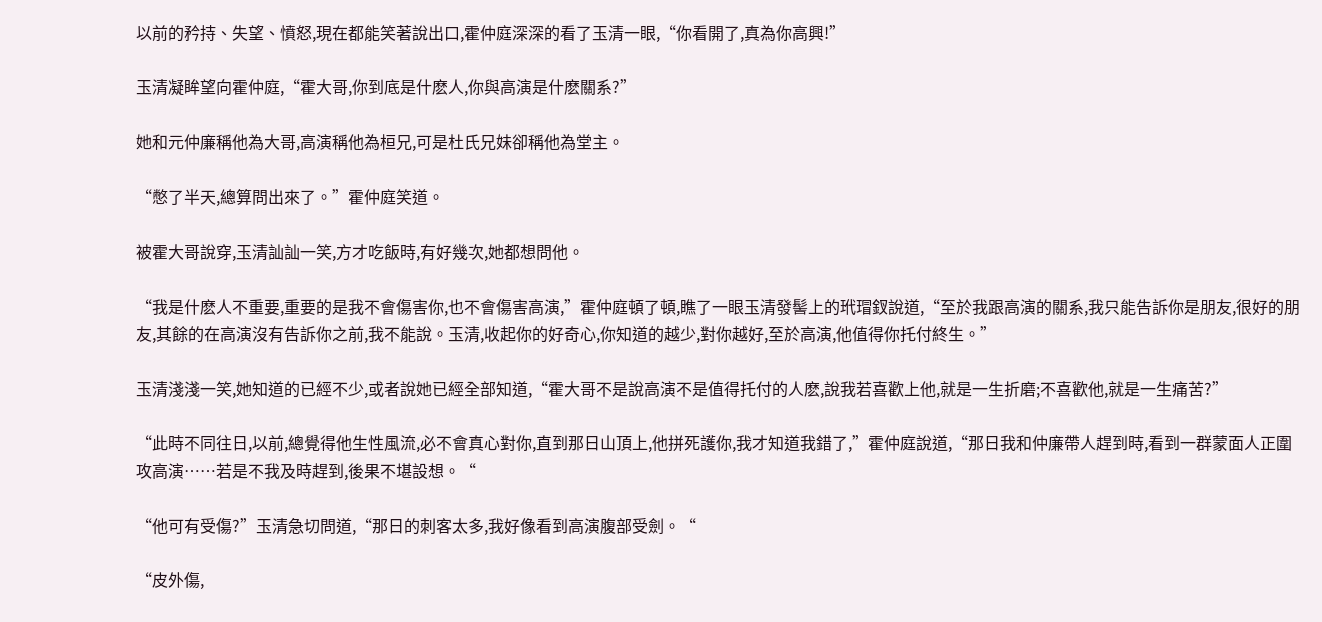以前的矜持、失望、憤怒,現在都能笑著說出口,霍仲庭深深的看了玉清一眼,“你看開了,真為你高興!”

玉清凝眸望向霍仲庭,“霍大哥,你到底是什麽人,你與高演是什麽關系?”

她和元仲廉稱他為大哥,高演稱他為桓兄,可是杜氏兄妹卻稱他為堂主。

“憋了半天,總算問出來了。”霍仲庭笑道。

被霍大哥說穿,玉清訕訕一笑,方才吃飯時,有好幾次,她都想問他。

“我是什麽人不重要,重要的是我不會傷害你,也不會傷害高演,”霍仲庭頓了頓,瞧了一眼玉清發髻上的玳瑁釵說道,“至於我跟高演的關系,我只能告訴你是朋友,很好的朋友,其餘的在高演沒有告訴你之前,我不能說。玉清,收起你的好奇心,你知道的越少,對你越好,至於高演,他值得你托付終生。”

玉清淺淺一笑,她知道的已經不少,或者說她已經全部知道,“霍大哥不是說高演不是值得托付的人麽,說我若喜歡上他,就是一生折磨;不喜歡他,就是一生痛苦?”

“此時不同往日,以前,總覺得他生性風流,必不會真心對你,直到那日山頂上,他拼死護你,我才知道我錯了,”霍仲庭說道,“那日我和仲廉帶人趕到時,看到一群蒙面人正圍攻高演……若是不我及時趕到,後果不堪設想。“

“他可有受傷?”玉清急切問道,“那日的刺客太多,我好像看到高演腹部受劍。“

“皮外傷,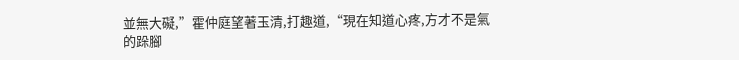並無大礙,”霍仲庭望著玉清,打趣道,“現在知道心疼,方才不是氣的跺腳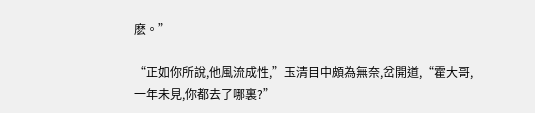麽。”

“正如你所說,他風流成性,”玉清目中頗為無奈,岔開道,“霍大哥,一年未見,你都去了哪裏?”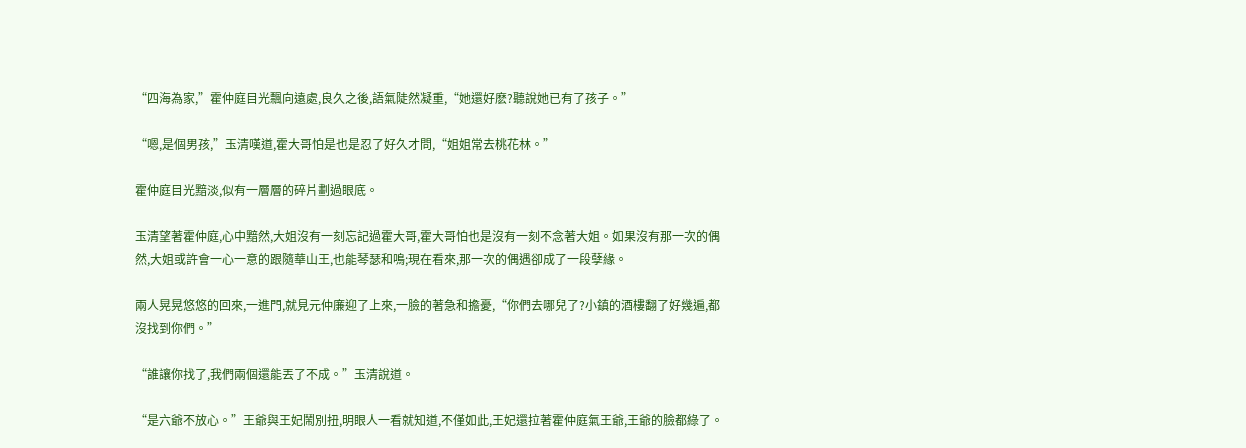“四海為家,”霍仲庭目光飄向遠處,良久之後,語氣陡然凝重,“她還好麽?聽說她已有了孩子。”

“嗯,是個男孩,”玉清嘆道,霍大哥怕是也是忍了好久才問,“姐姐常去桃花林。”

霍仲庭目光黯淡,似有一層層的碎片劃過眼底。

玉清望著霍仲庭,心中黯然,大姐沒有一刻忘記過霍大哥,霍大哥怕也是沒有一刻不念著大姐。如果沒有那一次的偶然,大姐或許會一心一意的跟隨華山王,也能琴瑟和鳴;現在看來,那一次的偶遇卻成了一段孽緣。

兩人晃晃悠悠的回來,一進門,就見元仲廉迎了上來,一臉的著急和擔憂,“你們去哪兒了?小鎮的酒樓翻了好幾遍,都沒找到你們。”

“誰讓你找了,我們兩個還能丟了不成。”玉清說道。

“是六爺不放心。”王爺與王妃鬧別扭,明眼人一看就知道,不僅如此,王妃還拉著霍仲庭氣王爺,王爺的臉都綠了。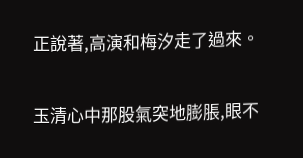正說著,高演和梅汐走了過來。

玉清心中那股氣突地膨脹,眼不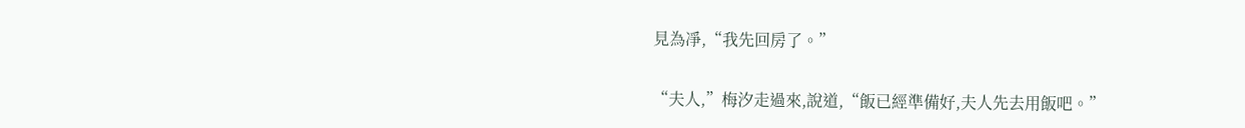見為凈,“我先回房了。”

“夫人,”梅汐走過來,說道,“飯已經準備好,夫人先去用飯吧。”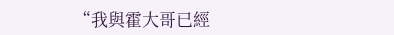“我與霍大哥已經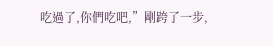吃過了,你們吃吧,”剛跨了一步,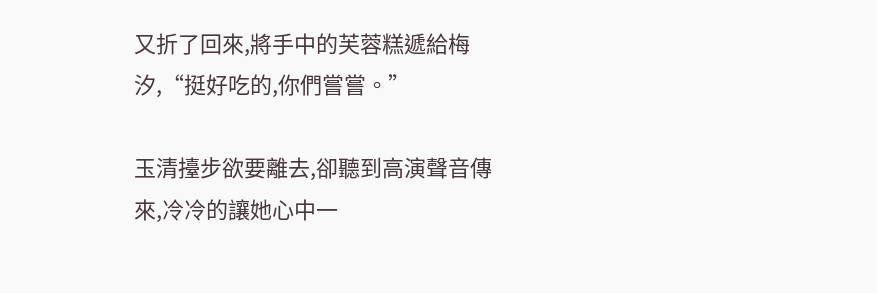又折了回來,將手中的芙蓉糕遞給梅汐,“挺好吃的,你們嘗嘗。”

玉清擡步欲要離去,卻聽到高演聲音傳來,冷冷的讓她心中一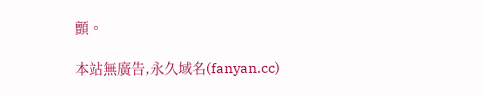顫。

本站無廣告,永久域名(fanyan.cc)